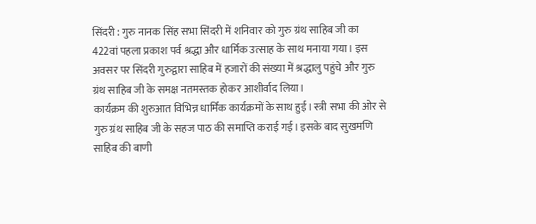सिंदरी : गुरु नानक सिंह सभा सिंदरी में शनिवार को गुरु ग्रंथ साहिब जी का 422वां पहला प्रकाश पर्व श्रद्धा और धार्मिक उत्साह के साथ मनाया गया। इस अवसर पर सिंदरी गुरुद्वारा साहिब में हजारों की संख्या में श्रद्धालु पहुंचे और गुरु ग्रंथ साहिब जी के समक्ष नतमस्तक होकर आशीर्वाद लिया।
कार्यक्रम की शुरुआत विभिन्न धार्मिक कार्यक्रमों के साथ हुई। स्त्री सभा की ओर से गुरु ग्रंथ साहिब जी के सहज पाठ की समाप्ति कराई गई। इसके बाद सुखमणि साहिब की बाणी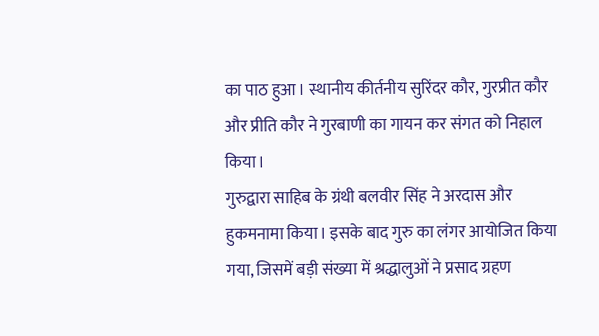का पाठ हुआ। स्थानीय कीर्तनीय सुरिंदर कौर, गुरप्रीत कौर और प्रीति कौर ने गुरबाणी का गायन कर संगत को निहाल किया।
गुरुद्वारा साहिब के ग्रंथी बलवीर सिंह ने अरदास और हुकमनामा किया। इसके बाद गुरु का लंगर आयोजित किया गया, जिसमें बड़ी संख्या में श्रद्धालुओं ने प्रसाद ग्रहण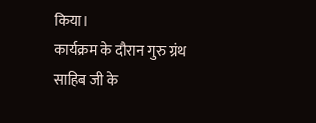किया।
कार्यक्रम के दौरान गुरु ग्रंथ साहिब जी के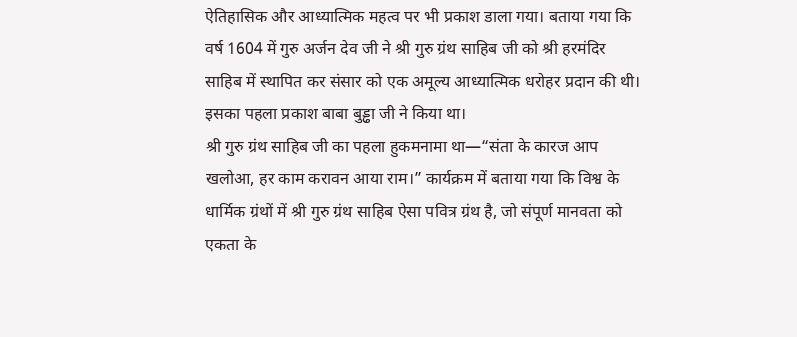ऐतिहासिक और आध्यात्मिक महत्व पर भी प्रकाश डाला गया। बताया गया कि वर्ष 1604 में गुरु अर्जन देव जी ने श्री गुरु ग्रंथ साहिब जी को श्री हरमंदिर साहिब में स्थापित कर संसार को एक अमूल्य आध्यात्मिक धरोहर प्रदान की थी। इसका पहला प्रकाश बाबा बुड्ढा जी ने किया था।
श्री गुरु ग्रंथ साहिब जी का पहला हुकमनामा था—“संता के कारज आप खलोआ, हर काम करावन आया राम।” कार्यक्रम में बताया गया कि विश्व के धार्मिक ग्रंथों में श्री गुरु ग्रंथ साहिब ऐसा पवित्र ग्रंथ है, जो संपूर्ण मानवता को एकता के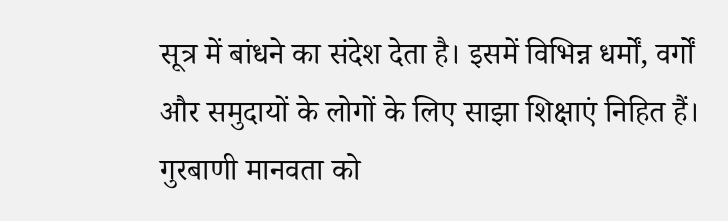सूत्र में बांधने का संदेश देता है। इसमें विभिन्न धर्मों, वर्गों और समुदायों के लोगों के लिए साझा शिक्षाएं निहित हैं।
गुरबाणी मानवता को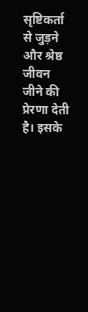सृष्टिकर्ता से जुड़ने और श्रेष्ठ जीवन जीने की प्रेरणा देती है। इसके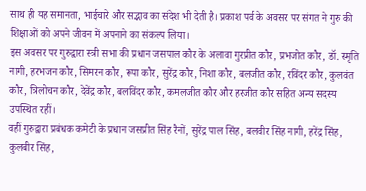साथ ही यह समानता, भाईचारे और सद्भाव का संदेश भी देती है। प्रकाश पर्व के अवसर पर संगत ने गुरु की शिक्षाओं को अपने जीवन में अपनाने का संकल्प लिया।
इस अवसर पर गुरुद्वारा स्त्री सभा की प्रधान जसपाल कौर के अलावा गुरप्रीत कौर, प्रभजोत कौर, डॉ. स्मृति नागी, हरभजन कौर, सिमरन कौर, रूपा कौर, सुरेंद्र कौर, निशा कौर, बलजीत कौर, रविंदर कौर, कुलवंत कौर, त्रिलोचन कौर, देवेंद्र कौर, बलविंदर कौर, कमलजीत कौर और हरजीत कौर सहित अन्य सदस्य उपस्थित रहीं।
वहीं गुरुद्वारा प्रबंधक कमेटी के प्रधान जसप्रीत सिंह रैनों, सुरेंद्र पाल सिंह, बलवीर सिंह नागी, हरेंद्र सिंह, कुलबीर सिंह,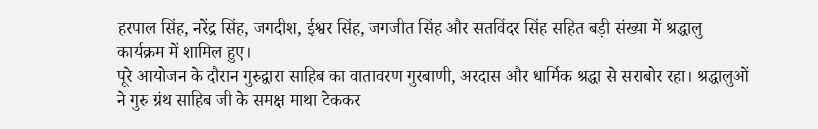हरपाल सिंह, नरेंद्र सिंह, जगदीश, ईश्वर सिंह, जगजीत सिंह और सतविंदर सिंह सहित बड़ी संख्या में श्रद्धालु कार्यक्रम में शामिल हुए।
पूरे आयोजन के दौरान गुरुद्वारा साहिब का वातावरण गुरबाणी, अरदास और धार्मिक श्रद्धा से सराबोर रहा। श्रद्धालुओं ने गुरु ग्रंथ साहिब जी के समक्ष माथा टेककर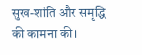सुख-शांति और समृद्धि की कामना की।